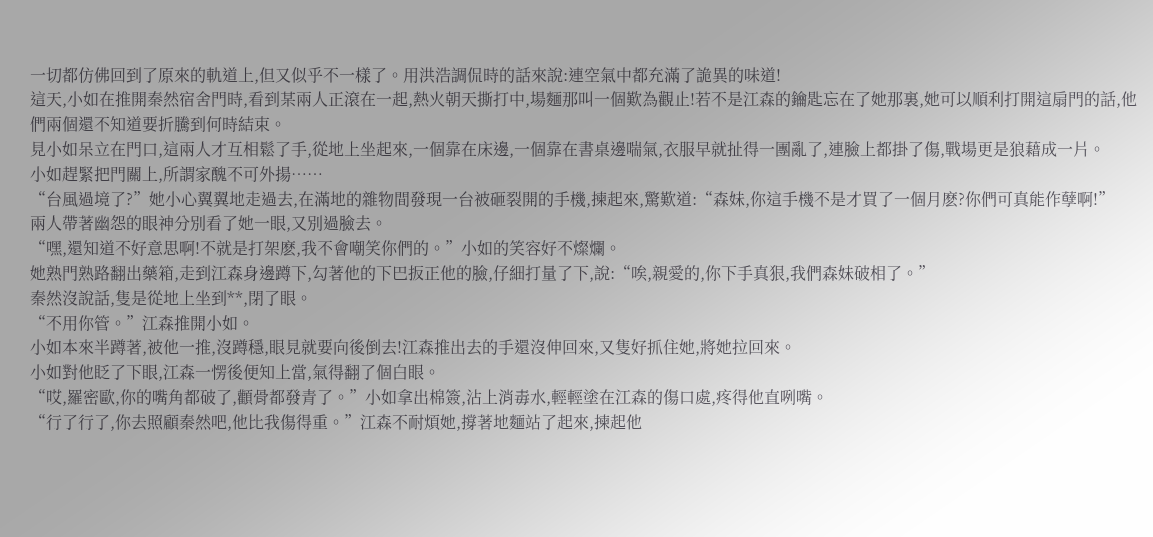一切都仿佛回到了原來的軌道上,但又似乎不一樣了。用洪浩調侃時的話來說:連空氣中都充滿了詭異的味道!
這天,小如在推開秦然宿舍門時,看到某兩人正滾在一起,熱火朝天撕打中,場麵那叫一個歎為觀止!若不是江森的鑰匙忘在了她那裏,她可以順利打開這扇門的話,他們兩個還不知道要折騰到何時結束。
見小如呆立在門口,這兩人才互相鬆了手,從地上坐起來,一個靠在床邊,一個靠在書桌邊喘氣,衣服早就扯得一團亂了,連臉上都掛了傷,戰場更是狼藉成一片。
小如趕緊把門關上,所謂家醜不可外揚……
“台風過境了?”她小心翼翼地走過去,在滿地的雜物間發現一台被砸裂開的手機,揀起來,驚歎道:“森妹,你這手機不是才買了一個月麽?你們可真能作孽啊!”
兩人帶著幽怨的眼神分別看了她一眼,又別過臉去。
“嘿,還知道不好意思啊!不就是打架麽,我不會嘲笑你們的。”小如的笑容好不燦爛。
她熟門熟路翻出藥箱,走到江森身邊蹲下,勾著他的下巴扳正他的臉,仔細打量了下,說:“唉,親愛的,你下手真狠,我們森妹破相了。”
秦然沒說話,隻是從地上坐到**,閉了眼。
“不用你管。”江森推開小如。
小如本來半蹲著,被他一推,沒蹲穩,眼見就要向後倒去!江森推出去的手還沒伸回來,又隻好抓住她,將她拉回來。
小如對他眨了下眼,江森一愣後便知上當,氣得翻了個白眼。
“哎,羅密歐,你的嘴角都破了,顴骨都發青了。”小如拿出棉簽,沾上消毒水,輕輕塗在江森的傷口處,疼得他直咧嘴。
“行了行了,你去照顧秦然吧,他比我傷得重。”江森不耐煩她,撐著地麵站了起來,揀起他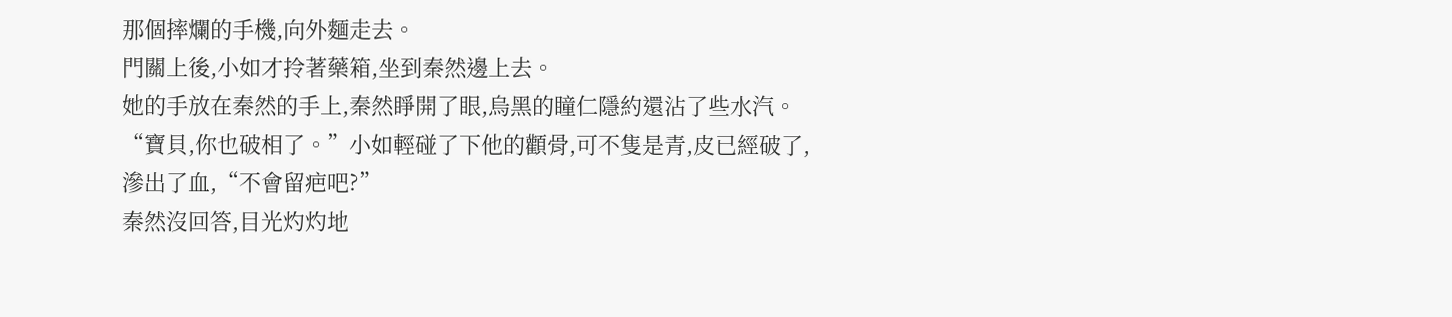那個摔爛的手機,向外麵走去。
門關上後,小如才拎著藥箱,坐到秦然邊上去。
她的手放在秦然的手上,秦然睜開了眼,烏黑的瞳仁隱約還沾了些水汽。
“寶貝,你也破相了。”小如輕碰了下他的顴骨,可不隻是青,皮已經破了,滲出了血,“不會留疤吧?”
秦然沒回答,目光灼灼地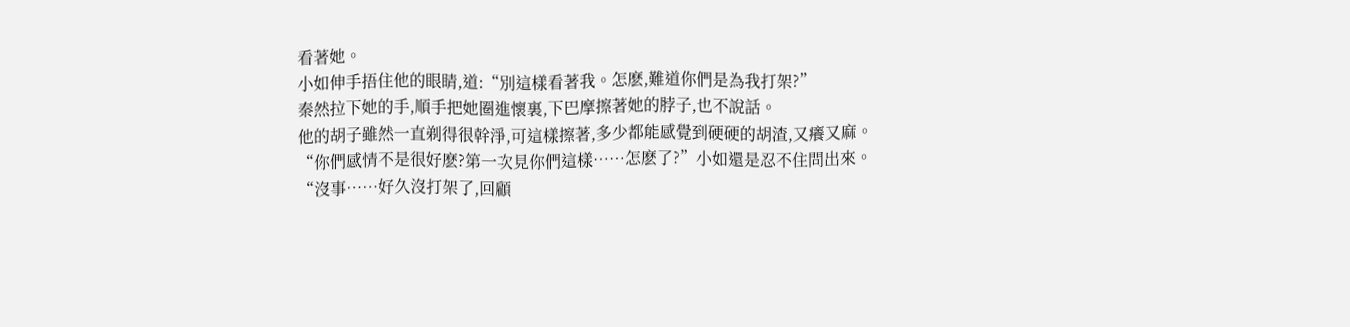看著她。
小如伸手捂住他的眼睛,道:“別這樣看著我。怎麽,難道你們是為我打架?”
秦然拉下她的手,順手把她圈進懷裏,下巴摩擦著她的脖子,也不說話。
他的胡子雖然一直剃得很幹淨,可這樣擦著,多少都能感覺到硬硬的胡渣,又癢又麻。
“你們感情不是很好麽?第一次見你們這樣……怎麽了?”小如還是忍不住問出來。
“沒事……好久沒打架了,回顧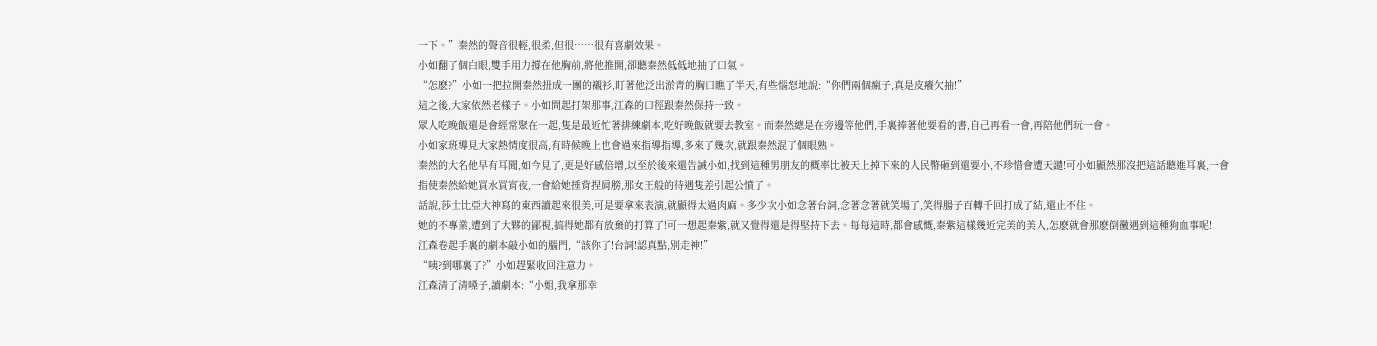一下。”秦然的聲音很輕,很柔,但很……很有喜劇效果。
小如翻了個白眼,雙手用力撐在他胸前,將他推開,卻聽秦然低低地抽了口氣。
“怎麽?”小如一把拉開秦然扭成一團的襯衫,盯著他泛出淤青的胸口瞧了半天,有些惱怒地說:“你們兩個瘋子,真是皮癢欠抽!”
這之後,大家依然老樣子。小如問起打架那事,江森的口徑跟秦然保持一致。
眾人吃晚飯還是會經常聚在一起,隻是最近忙著排練劇本,吃好晚飯就要去教室。而秦然總是在旁邊等他們,手裏捧著他要看的書,自己再看一會,再陪他們玩一會。
小如家班導見大家熱情度很高,有時候晚上也會過來指導指導,多來了幾次,就跟秦然混了個眼熟。
秦然的大名他早有耳聞,如今見了,更是好感倍增,以至於後來還告誡小如,找到這種男朋友的概率比被天上掉下來的人民幣砸到還要小,不珍惜會遭天譴!可小如顯然那沒把這話聽進耳裏,一會指使秦然給她買水買宵夜,一會給她捶背捏肩膀,那女王般的待遇隻差引起公憤了。
話說,莎士比亞大神寫的東西讀起來很美,可是要拿來表演,就顯得太過肉麻。多少次小如念著台詞,念著念著就笑場了,笑得腸子百轉千回打成了結,還止不住。
她的不專業,遭到了大夥的鄙視,搞得她都有放棄的打算了!可一想起秦紫,就又覺得還是得堅持下去。每每這時,都會感慨,秦紫這樣幾近完美的美人,怎麽就會那麽倒黴遇到這種狗血事呢!
江森卷起手裏的劇本敲小如的腦門,“該你了!台詞!認真點,別走神!”
“咦?到哪裏了?”小如趕緊收回注意力。
江森清了清嗓子,讀劇本:“小姐,我拿那幸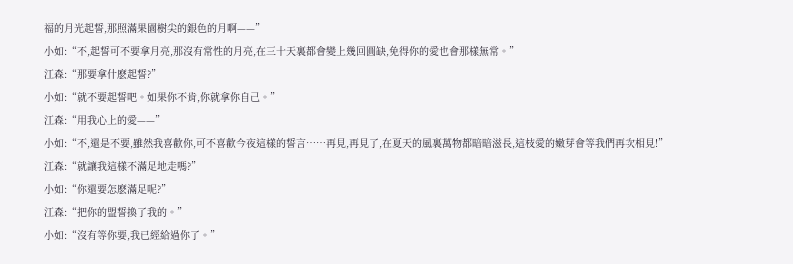福的月光起誓,那照滿果園樹尖的銀色的月啊——”
小如:“不,起誓可不要拿月亮,那沒有常性的月亮,在三十天裏都會變上幾回圓缺,免得你的愛也會那樣無常。”
江森:“那要拿什麽起誓?”
小如:“就不要起誓吧。如果你不肯,你就拿你自己。”
江森:“用我心上的愛——”
小如:“不,還是不要,雖然我喜歡你,可不喜歡今夜這樣的誓言……再見,再見了,在夏天的風裏萬物都暗暗滋長,這枝愛的嫩芽會等我們再次相見!”
江森:“就讓我這樣不滿足地走嗎?”
小如:“你還要怎麽滿足呢?”
江森:“把你的盟誓換了我的。”
小如:“沒有等你要,我已經給過你了。”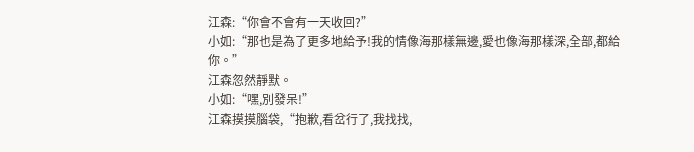江森:“你會不會有一天收回?”
小如:“那也是為了更多地給予!我的情像海那樣無邊,愛也像海那樣深,全部,都給你。”
江森忽然靜默。
小如:“嘿,別發呆!”
江森摸摸腦袋,“抱歉,看岔行了,我找找,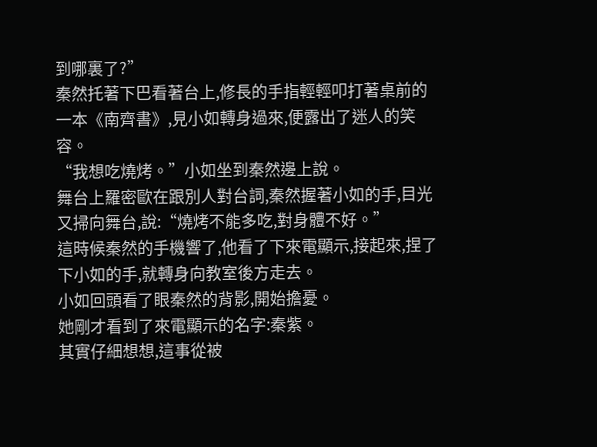到哪裏了?”
秦然托著下巴看著台上,修長的手指輕輕叩打著桌前的一本《南齊書》,見小如轉身過來,便露出了迷人的笑容。
“我想吃燒烤。”小如坐到秦然邊上說。
舞台上羅密歐在跟別人對台詞,秦然握著小如的手,目光又掃向舞台,說:“燒烤不能多吃,對身體不好。”
這時候秦然的手機響了,他看了下來電顯示,接起來,捏了下小如的手,就轉身向教室後方走去。
小如回頭看了眼秦然的背影,開始擔憂。
她剛才看到了來電顯示的名字:秦紫。
其實仔細想想,這事從被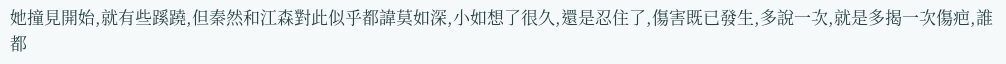她撞見開始,就有些蹊蹺,但秦然和江森對此似乎都諱莫如深,小如想了很久,還是忍住了,傷害既已發生,多說一次,就是多揭一次傷疤,誰都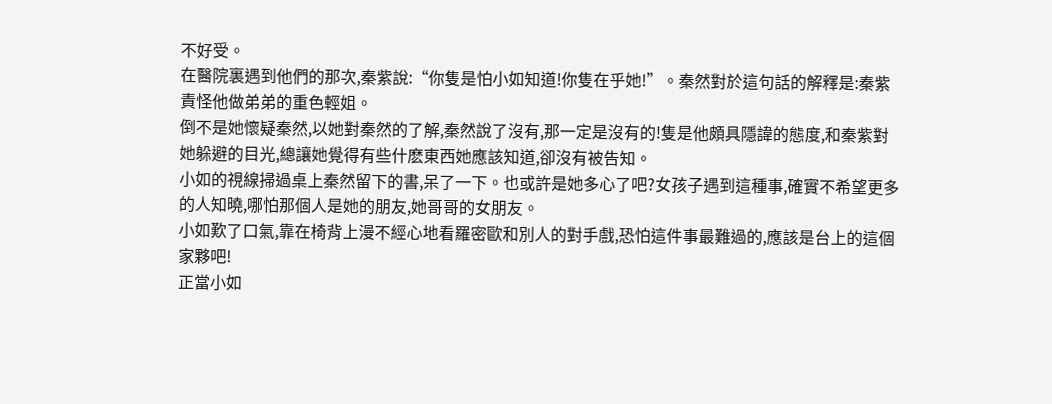不好受。
在醫院裏遇到他們的那次,秦紫說:“你隻是怕小如知道!你隻在乎她!”。秦然對於這句話的解釋是:秦紫責怪他做弟弟的重色輕姐。
倒不是她懷疑秦然,以她對秦然的了解,秦然說了沒有,那一定是沒有的!隻是他頗具隱諱的態度,和秦紫對她躲避的目光,總讓她覺得有些什麽東西她應該知道,卻沒有被告知。
小如的視線掃過桌上秦然留下的書,呆了一下。也或許是她多心了吧?女孩子遇到這種事,確實不希望更多的人知曉,哪怕那個人是她的朋友,她哥哥的女朋友。
小如歎了口氣,靠在椅背上漫不經心地看羅密歐和別人的對手戲,恐怕這件事最難過的,應該是台上的這個家夥吧!
正當小如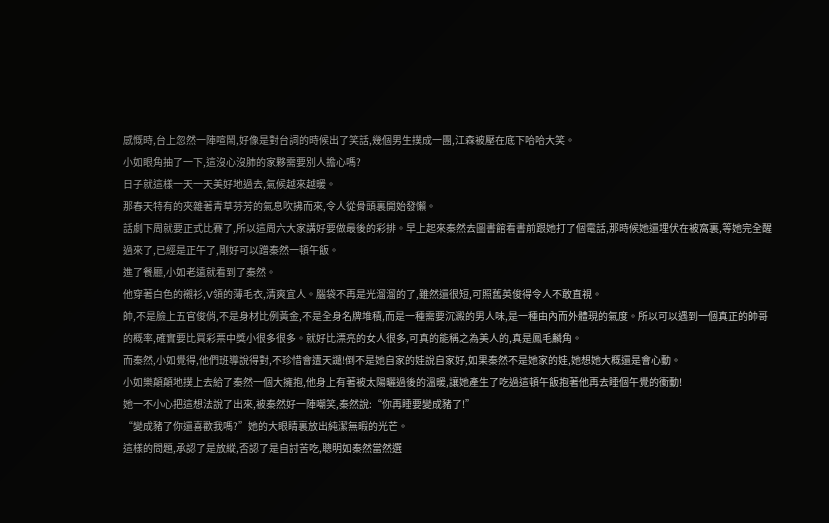感慨時,台上忽然一陣喧鬧,好像是對台詞的時候出了笑話,幾個男生撲成一團,江森被壓在底下哈哈大笑。
小如眼角抽了一下,這沒心沒肺的家夥需要別人擔心嗎?
日子就這樣一天一天美好地過去,氣候越來越暖。
那春天特有的夾雜著青草芬芳的氣息吹拂而來,令人從骨頭裏開始發懶。
話劇下周就要正式比賽了,所以這周六大家講好要做最後的彩排。早上起來秦然去圖書館看書前跟她打了個電話,那時候她還埋伏在被窩裏,等她完全醒過來了,已經是正午了,剛好可以蹭秦然一頓午飯。
進了餐廳,小如老遠就看到了秦然。
他穿著白色的襯衫,V領的薄毛衣,清爽宜人。腦袋不再是光溜溜的了,雖然還很短,可照舊英俊得令人不敢直視。
帥,不是臉上五官俊俏,不是身材比例黃金,不是全身名牌堆積,而是一種需要沉澱的男人味,是一種由內而外體現的氣度。所以可以遇到一個真正的帥哥的概率,確實要比買彩票中獎小很多很多。就好比漂亮的女人很多,可真的能稱之為美人的,真是鳳毛麟角。
而秦然,小如覺得,他們班導說得對,不珍惜會遭天譴!倒不是她自家的娃說自家好,如果秦然不是她家的娃,她想她大概還是會心動。
小如樂顛顛地撲上去給了秦然一個大擁抱,他身上有著被太陽曬過後的溫暖,讓她產生了吃過這頓午飯抱著他再去睡個午覺的衝動!
她一不小心把這想法說了出來,被秦然好一陣嘲笑,秦然說:“你再睡要變成豬了!”
“變成豬了你還喜歡我嗎?”她的大眼睛裏放出純潔無暇的光芒。
這樣的問題,承認了是放縱,否認了是自討苦吃,聰明如秦然當然選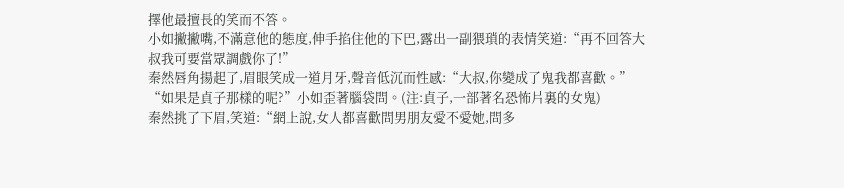擇他最擅長的笑而不答。
小如撇撇嘴,不滿意他的態度,伸手掐住他的下巴,露出一副猥瑣的表情笑道:“再不回答大叔我可要當眾調戲你了!”
秦然唇角揚起了,眉眼笑成一道月牙,聲音低沉而性感:“大叔,你變成了鬼我都喜歡。”
“如果是貞子那樣的呢?”小如歪著腦袋問。(注:貞子,一部著名恐怖片裏的女鬼)
秦然挑了下眉,笑道:“網上說,女人都喜歡問男朋友愛不愛她,問多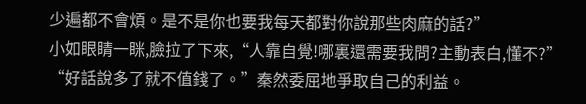少遍都不會煩。是不是你也要我每天都對你說那些肉麻的話?”
小如眼睛一眯,臉拉了下來,“人靠自覺!哪裏還需要我問?主動表白,懂不?”
“好話說多了就不值錢了。”秦然委屈地爭取自己的利益。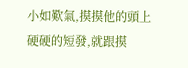小如歎氣,摸摸他的頭上硬硬的短發,就跟摸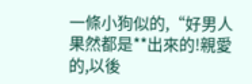一條小狗似的,“好男人果然都是**出來的!親愛的,以後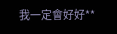我一定會好好**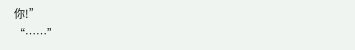你!”
“……”